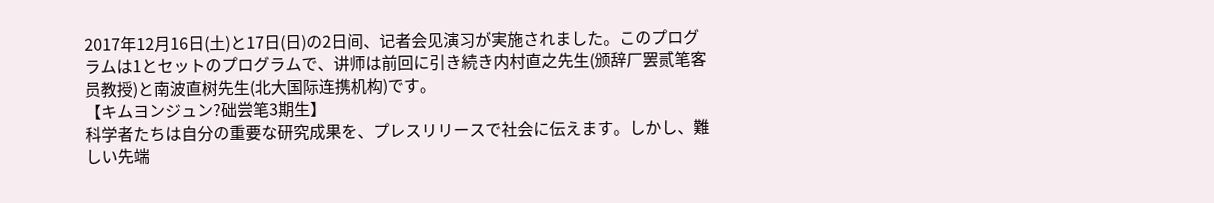2017年12月16日(土)と17日(日)の2日间、记者会见演习が実施されました。このプログラムは1とセットのプログラムで、讲师は前回に引き続き内村直之先生(颁辞厂罢贰笔客员教授)と南波直树先生(北大国际连携机构)です。
【キムヨンジュン?础尝笔3期生】
科学者たちは自分の重要な研究成果を、プレスリリースで社会に伝えます。しかし、難しい先端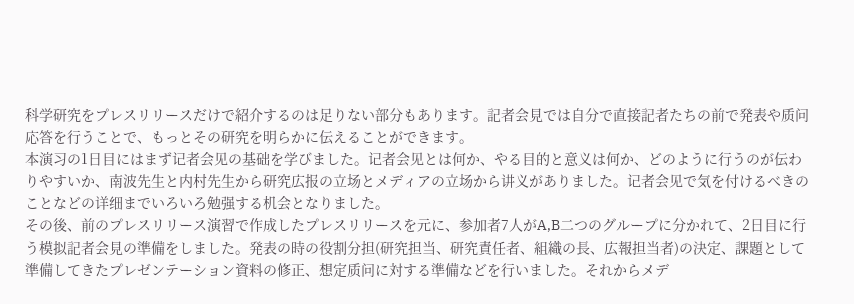科学研究をプレスリリースだけで紹介するのは足りない部分もあります。記者会見では自分で直接記者たちの前で発表や质问応答を行うことで、もっとその研究を明らかに伝えることができます。
本演习の1日目にはまず记者会见の基础を学びました。记者会见とは何か、やる目的と意义は何か、どのように行うのが伝わりやすいか、南波先生と内村先生から研究広报の立场とメディアの立场から讲义がありました。记者会见で気を付けるべきのことなどの详细までいろいろ勉强する机会となりました。
その後、前のプレスリリース演習で作成したプレスリリースを元に、参加者7人がA,B二つのグループに分かれて、2日目に行う模拟記者会見の準備をしました。発表の時の役割分担(研究担当、研究責任者、組織の長、広報担当者)の決定、課題として準備してきたプレゼンテーション資料の修正、想定质问に対する準備などを行いました。それからメデ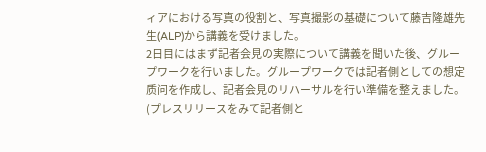ィアにおける写真の役割と、写真撮影の基礎について藤吉隆雄先生(ALP)から講義を受けました。
2日目にはまず記者会見の実際について講義を聞いた後、グループワークを行いました。グループワークでは記者側としての想定质问を作成し、記者会見のリハーサルを行い準備を整えました。
(プレスリリースをみて記者側と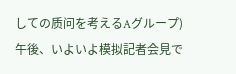しての质问を考えるAグループ)
午後、いよいよ模拟記者会見で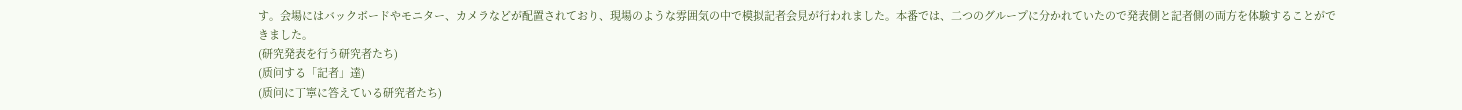す。会場にはバックボードやモニター、カメラなどが配置されており、現場のような雰囲気の中で模拟記者会見が行われました。本番では、二つのグループに分かれていたので発表側と記者側の両方を体験することができました。
(研究発表を行う研究者たち)
(质问する「記者」達)
(质问に丁寧に答えている研究者たち)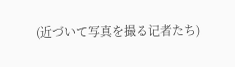(近づいて写真を撮る记者たち)